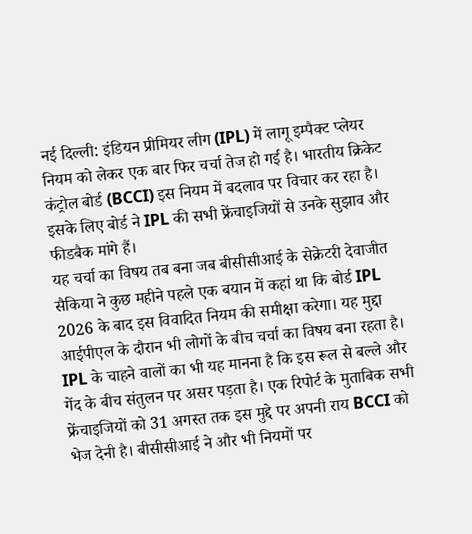नई दिल्ली: इंडियन प्रीमियर लीग (IPL) में लागू इम्पैक्ट प्लेयर नियम को लेकर एक बार फिर चर्चा तेज हो गई है। भारतीय क्रिकेट कंट्रोल बोर्ड (BCCI) इस नियम में बदलाव पर विचार कर रहा है। इसके लिए बोर्ड ने IPL की सभी फ्रेंचाइजियों से उनके सुझाव और फीडबैक मांगे हैं।
यह चर्चा का विषय तब बना जब बीसीसीआई के सेक्रेटरी देवाजीत सैकिया ने कुछ महीने पहले एक बयान में कहां था कि बोर्ड IPL 2026 के बाद इस विवादित नियम की समीक्षा करेगा। यह मुद्दा आईपीएल के दौरान भी लोगों के बीच चर्चा का विषय बना रहता है। IPL के चाहने वालों का भी यह मानना है कि इस रूल से बल्ले और गेंद के बीच संतुलन पर असर पड़ता है। एक रिपोर्ट के मुताबिक सभी फ्रेंचाइजियों को 31 अगस्त तक इस मुद्दे पर अपनी राय BCCI को भेज देनी है। बीसीसीआई ने और भी नियमों पर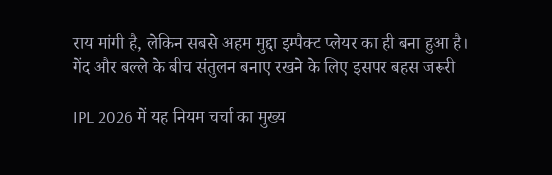राय मांगी है, लेकिन सबसे अहम मुद्दा इम्पैक्ट प्लेयर का ही बना हुआ है।
गेंद और बल्ले के बीच संतुलन बनाए रखने के लिए इसपर बहस जरूरी

IPL 2026 में यह नियम चर्चा का मुख्य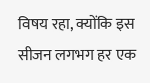विषय रहा, क्योंकि इस सीजन लगभग हर एक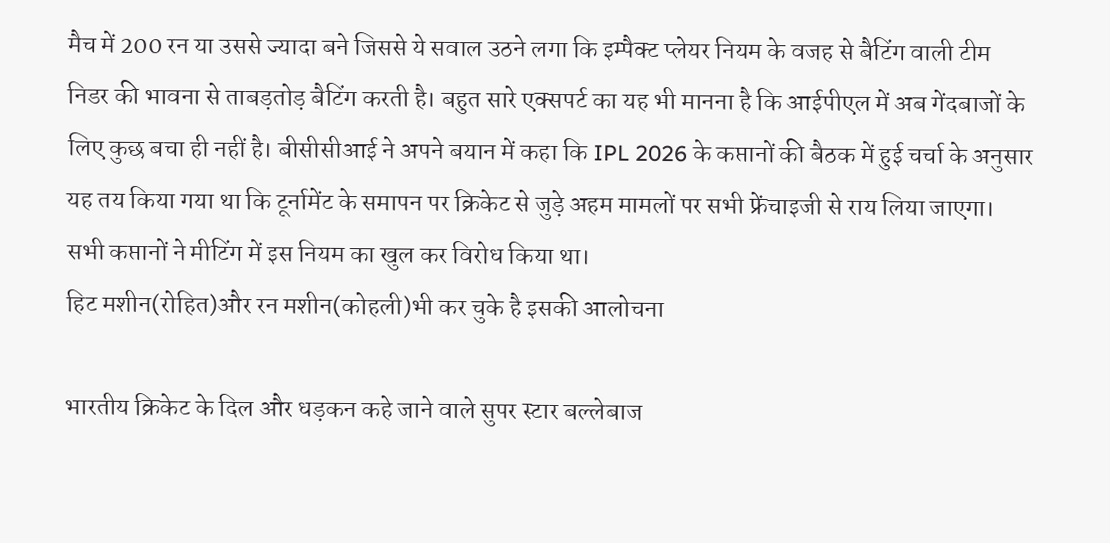मैच में 200 रन या उससे ज्यादा बने जिससे ये सवाल उठने लगा कि इम्पैक्ट प्लेयर नियम के वजह से बैटिंग वाली टीम निडर की भावना से ताबड़तोड़ बैटिंग करती है। बहुत सारे एक्सपर्ट का यह भी मानना है कि आईपीएल में अब गेंदबाजों के लिए कुछ बचा ही नहीं है। बीसीसीआई ने अपने बयान में कहा कि IPL 2026 के कप्तानों की बैठक में हुई चर्चा के अनुसार यह तय किया गया था कि टूर्नामेंट के समापन पर क्रिकेट से जुड़े अहम मामलों पर सभी फ्रेंचाइजी से राय लिया जाएगा। सभी कप्तानों ने मीटिंग में इस नियम का खुल कर विरोध किया था।
हिट मशीन(रोहित)और रन मशीन(कोहली)भी कर चुके है इसकी आलोचना

भारतीय क्रिकेट के दिल और धड़कन कहे जाने वाले सुपर स्टार बल्लेबाज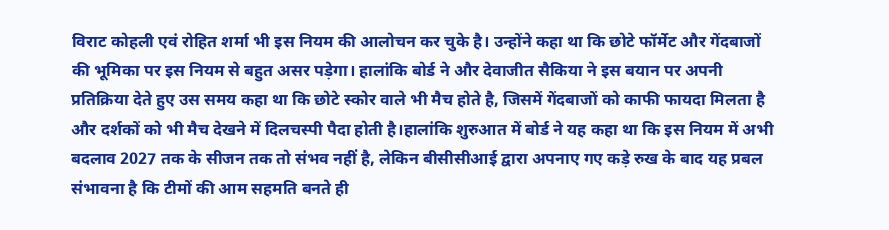विराट कोहली एवं रोहित शर्मा भी इस नियम की आलोचन कर चुके है। उन्होंने कहा था कि छोटे फॉर्मेट और गेंदबाजों की भूमिका पर इस नियम से बहुत असर पड़ेगा। हालांकि बोर्ड ने और देवाजीत सैकिया ने इस बयान पर अपनी प्रतिक्रिया देते हुए उस समय कहा था कि छोटे स्कोर वाले भी मैच होते है, जिसमें गेंदबाजों को काफी फायदा मिलता है और दर्शकों को भी मैच देखने में दिलचस्पी पैदा होती है।हालांकि शुरुआत में बोर्ड ने यह कहा था कि इस नियम में अभी बदलाव 2027 तक के सीजन तक तो संभव नहीं है, लेकिन बीसीसीआई द्वारा अपनाए गए कड़े रुख के बाद यह प्रबल संभावना है कि टीमों की आम सहमति बनते ही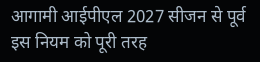आगामी आईपीएल 2027 सीजन से पूर्व इस नियम को पूरी तरह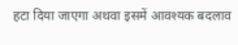हटा दिया जाएगा अथवा इसमें आवश्यक बदलाव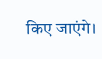किए जाएंगे।